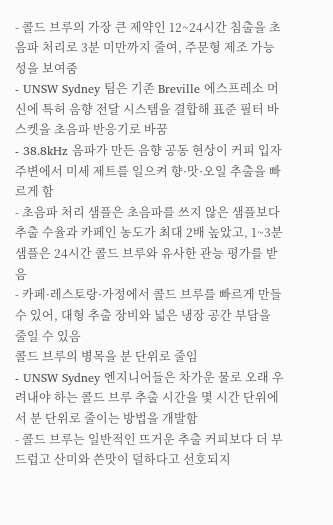- 콜드 브루의 가장 큰 제약인 12~24시간 침출을 초음파 처리로 3분 미만까지 줄여, 주문형 제조 가능성을 보여줌
- UNSW Sydney 팀은 기존 Breville 에스프레소 머신에 특허 음향 전달 시스템을 결합해 표준 필터 바스켓을 초음파 반응기로 바꿈
- 38.8kHz 음파가 만든 음향 공동 현상이 커피 입자 주변에서 미세 제트를 일으켜 향·맛·오일 추출을 빠르게 함
- 초음파 처리 샘플은 초음파를 쓰지 않은 샘플보다 추출 수율과 카페인 농도가 최대 2배 높았고, 1~3분 샘플은 24시간 콜드 브루와 유사한 관능 평가를 받음
- 카페·레스토랑·가정에서 콜드 브루를 빠르게 만들 수 있어, 대형 추출 장비와 넓은 냉장 공간 부담을 줄일 수 있음
콜드 브루의 병목을 분 단위로 줄임
- UNSW Sydney 엔지니어들은 차가운 물로 오래 우려내야 하는 콜드 브루 추출 시간을 몇 시간 단위에서 분 단위로 줄이는 방법을 개발함
- 콜드 브루는 일반적인 뜨거운 추출 커피보다 더 부드럽고 산미와 쓴맛이 덜하다고 선호되지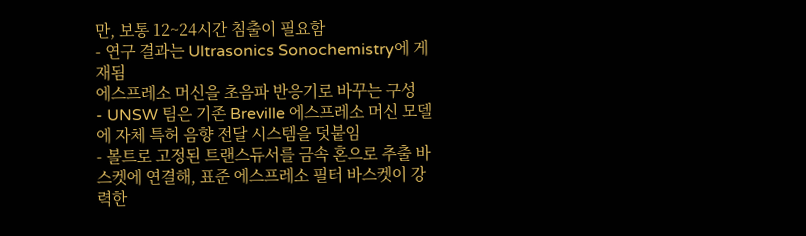만, 보통 12~24시간 침출이 필요함
- 연구 결과는 Ultrasonics Sonochemistry에 게재됨
에스프레소 머신을 초음파 반응기로 바꾸는 구성
- UNSW 팀은 기존 Breville 에스프레소 머신 모델에 자체 특허 음향 전달 시스템을 덧붙임
- 볼트로 고정된 트랜스듀서를 금속 혼으로 추출 바스켓에 연결해, 표준 에스프레소 필터 바스켓이 강력한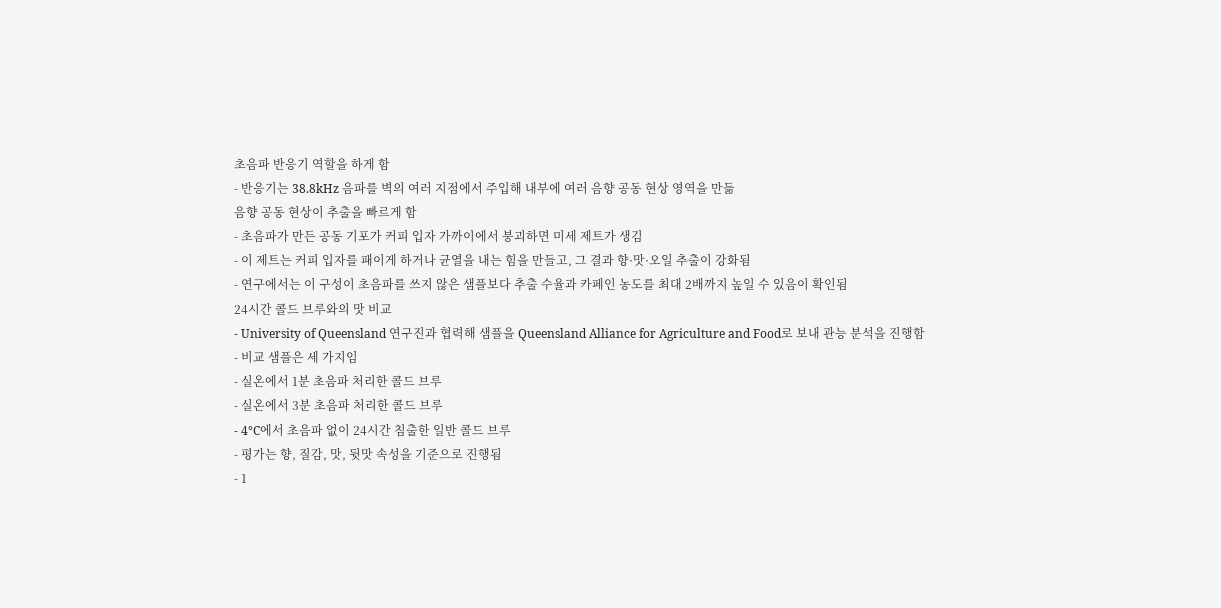초음파 반응기 역할을 하게 함
- 반응기는 38.8kHz 음파를 벽의 여러 지점에서 주입해 내부에 여러 음향 공동 현상 영역을 만듦
음향 공동 현상이 추출을 빠르게 함
- 초음파가 만든 공동 기포가 커피 입자 가까이에서 붕괴하면 미세 제트가 생김
- 이 제트는 커피 입자를 패이게 하거나 균열을 내는 힘을 만들고, 그 결과 향·맛·오일 추출이 강화됨
- 연구에서는 이 구성이 초음파를 쓰지 않은 샘플보다 추출 수율과 카페인 농도를 최대 2배까지 높일 수 있음이 확인됨
24시간 콜드 브루와의 맛 비교
- University of Queensland 연구진과 협력해 샘플을 Queensland Alliance for Agriculture and Food로 보내 관능 분석을 진행함
- 비교 샘플은 세 가지임
- 실온에서 1분 초음파 처리한 콜드 브루
- 실온에서 3분 초음파 처리한 콜드 브루
- 4°C에서 초음파 없이 24시간 침출한 일반 콜드 브루
- 평가는 향, 질감, 맛, 뒷맛 속성을 기준으로 진행됨
- 1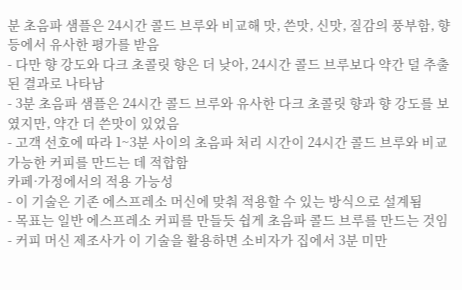분 초음파 샘플은 24시간 콜드 브루와 비교해 맛, 쓴맛, 신맛, 질감의 풍부함, 향 등에서 유사한 평가를 받음
- 다만 향 강도와 다크 초콜릿 향은 더 낮아, 24시간 콜드 브루보다 약간 덜 추출된 결과로 나타남
- 3분 초음파 샘플은 24시간 콜드 브루와 유사한 다크 초콜릿 향과 향 강도를 보였지만, 약간 더 쓴맛이 있었음
- 고객 선호에 따라 1~3분 사이의 초음파 처리 시간이 24시간 콜드 브루와 비교 가능한 커피를 만드는 데 적합함
카페·가정에서의 적용 가능성
- 이 기술은 기존 에스프레소 머신에 맞춰 적용할 수 있는 방식으로 설계됨
- 목표는 일반 에스프레소 커피를 만들듯 쉽게 초음파 콜드 브루를 만드는 것임
- 커피 머신 제조사가 이 기술을 활용하면 소비자가 집에서 3분 미만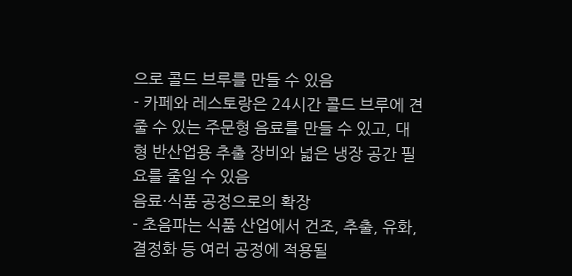으로 콜드 브루를 만들 수 있음
- 카페와 레스토랑은 24시간 콜드 브루에 견줄 수 있는 주문형 음료를 만들 수 있고, 대형 반산업용 추출 장비와 넓은 냉장 공간 필요를 줄일 수 있음
음료·식품 공정으로의 확장
- 초음파는 식품 산업에서 건조, 추출, 유화, 결정화 등 여러 공정에 적용될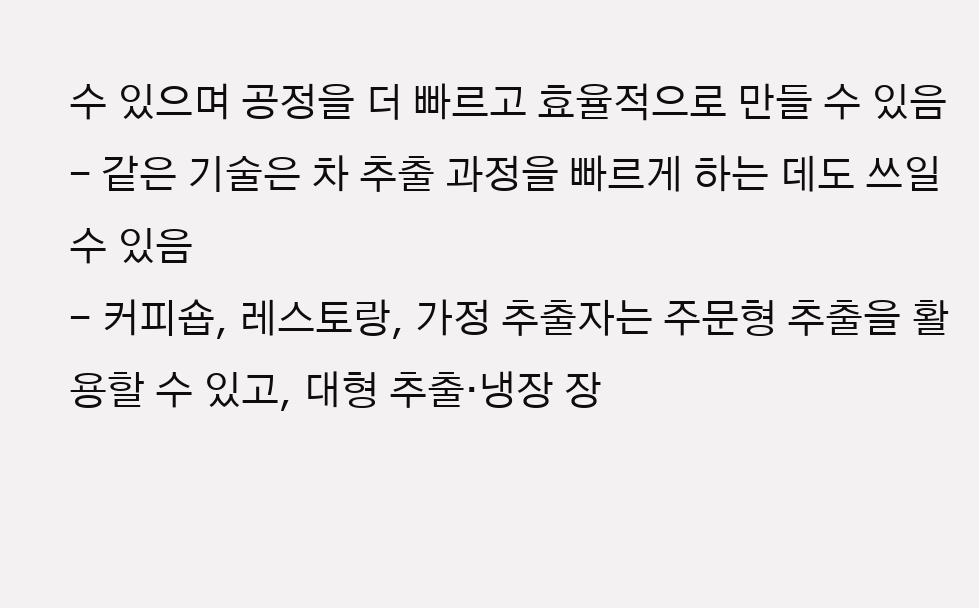수 있으며 공정을 더 빠르고 효율적으로 만들 수 있음
- 같은 기술은 차 추출 과정을 빠르게 하는 데도 쓰일 수 있음
- 커피숍, 레스토랑, 가정 추출자는 주문형 추출을 활용할 수 있고, 대형 추출·냉장 장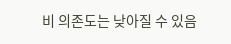비 의존도는 낮아질 수 있음